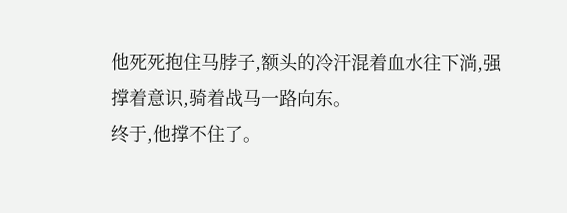他死死抱住马脖子,额头的冷汗混着血水往下淌,强撑着意识,骑着战马一路向东。
终于,他撑不住了。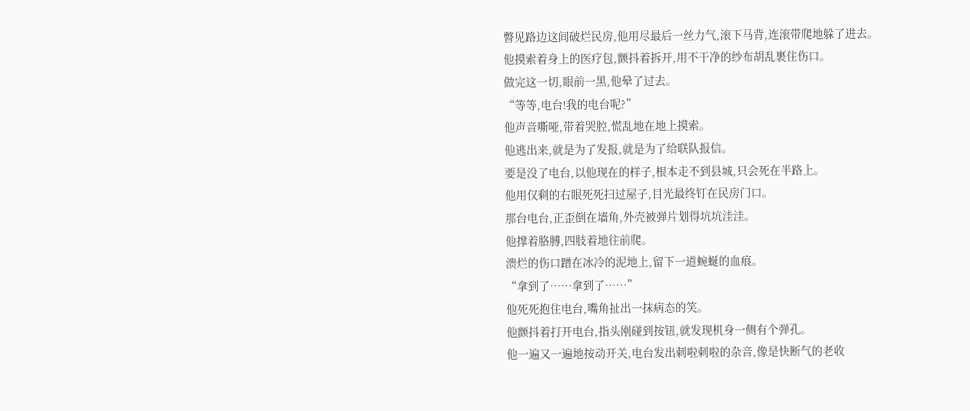瞥见路边这间破烂民房,他用尽最后一丝力气,滚下马背,连滚带爬地躲了进去。
他摸索着身上的医疗包,颤抖着拆开,用不干净的纱布胡乱裹住伤口。
做完这一切,眼前一黑,他晕了过去。
“等等,电台!我的电台呢?”
他声音嘶哑,带着哭腔,慌乱地在地上摸索。
他逃出来,就是为了发报,就是为了给联队报信。
要是没了电台,以他现在的样子,根本走不到县城,只会死在半路上。
他用仅剩的右眼死死扫过屋子,目光最终钉在民房门口。
那台电台,正歪倒在墙角,外壳被弹片划得坑坑洼洼。
他撑着胳膊,四肢着地往前爬。
溃烂的伤口蹭在冰冷的泥地上,留下一道蜿蜒的血痕。
“拿到了……拿到了……”
他死死抱住电台,嘴角扯出一抹病态的笑。
他颤抖着打开电台,指头刚碰到按钮,就发现机身一侧有个弹孔。
他一遍又一遍地按动开关,电台发出刺啦刺啦的杂音,像是快断气的老收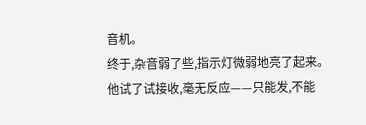音机。
终于,杂音弱了些,指示灯微弱地亮了起来。
他试了试接收,毫无反应——只能发,不能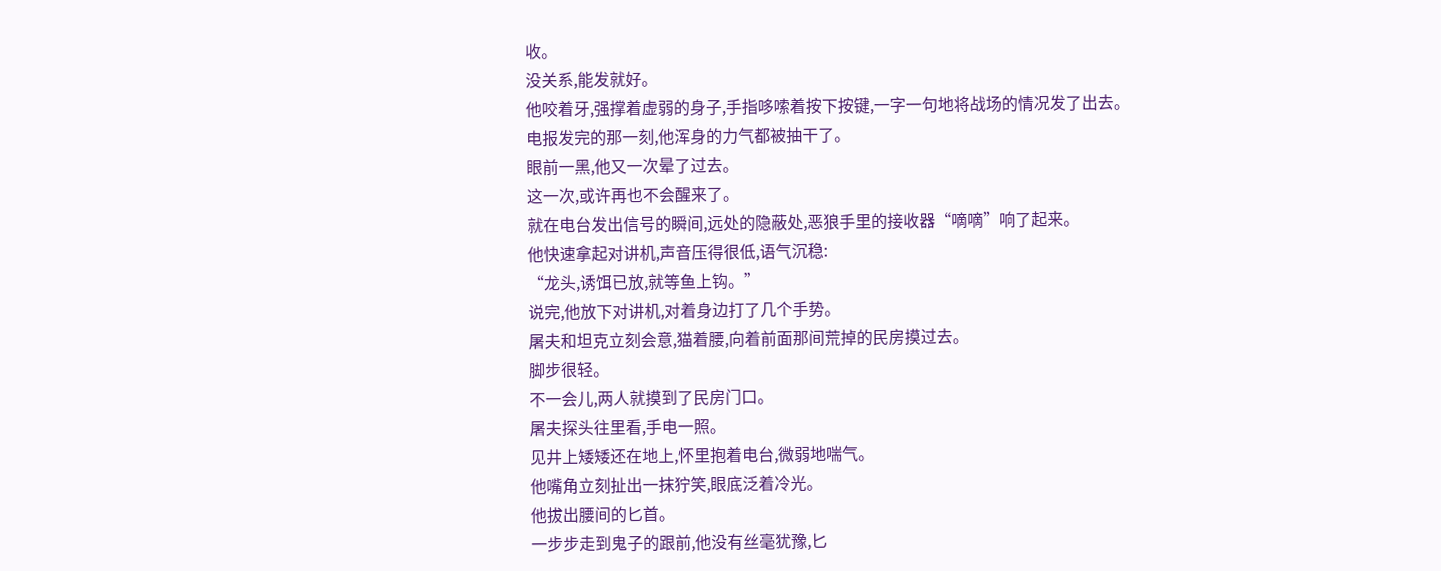收。
没关系,能发就好。
他咬着牙,强撑着虚弱的身子,手指哆嗦着按下按键,一字一句地将战场的情况发了出去。
电报发完的那一刻,他浑身的力气都被抽干了。
眼前一黑,他又一次晕了过去。
这一次,或许再也不会醒来了。
就在电台发出信号的瞬间,远处的隐蔽处,恶狼手里的接收器“嘀嘀”响了起来。
他快速拿起对讲机,声音压得很低,语气沉稳:
“龙头,诱饵已放,就等鱼上钩。”
说完,他放下对讲机,对着身边打了几个手势。
屠夫和坦克立刻会意,猫着腰,向着前面那间荒掉的民房摸过去。
脚步很轻。
不一会儿,两人就摸到了民房门口。
屠夫探头往里看,手电一照。
见井上矮矮还在地上,怀里抱着电台,微弱地喘气。
他嘴角立刻扯出一抹狞笑,眼底泛着冷光。
他拔出腰间的匕首。
一步步走到鬼子的跟前,他没有丝毫犹豫,匕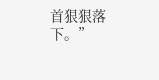首狠狠落下。”